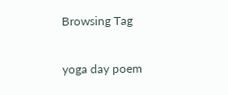Browsing Tag

yoga day poem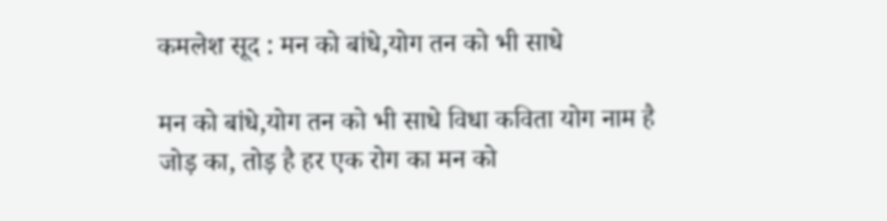कमलेश सूद : मन को बांधे,योग तन को भी साधे

मन को बांधे,योग तन को भी साधे विधा कविता योग नाम है जोड़ का, तोड़ है हर एक रोग का मन को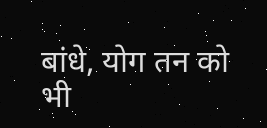बांधे, योग तन को भी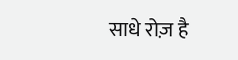साधे रोज़ है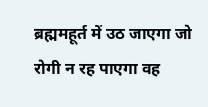ब्रह्ममहूर्त में उठ जाएगा जो रोगी न रह पाएगा वह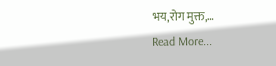भय,रोग मुक्त,…
Read More...